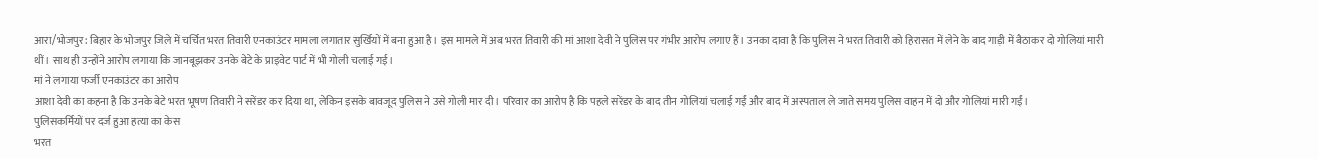आरा/भोजपुर: बिहार के भोजपुर जिले में चर्चित भरत तिवारी एनकाउंटर मामला लगातार सुर्खियों में बना हुआ है। इस मामले में अब भरत तिवारी की मां आशा देवी ने पुलिस पर गंभीर आरोप लगाए हैं। उनका दावा है कि पुलिस ने भरत तिवारी को हिरासत में लेने के बाद गाड़ी में बैठाकर दो गोलियां मारी थीं। साथ ही उन्होंने आरोप लगाया कि जानबूझकर उनके बेटे के प्राइवेट पार्ट में भी गोली चलाई गई।
मां ने लगाया फर्जी एनकाउंटर का आरोप
आशा देवी का कहना है कि उनके बेटे भरत भूषण तिवारी ने सरेंडर कर दिया था, लेकिन इसके बावजूद पुलिस ने उसे गोली मार दी। परिवार का आरोप है कि पहले सरेंडर के बाद तीन गोलियां चलाई गईं और बाद में अस्पताल ले जाते समय पुलिस वाहन में दो और गोलियां मारी गईं।
पुलिसकर्मियों पर दर्ज हुआ हत्या का केस
भरत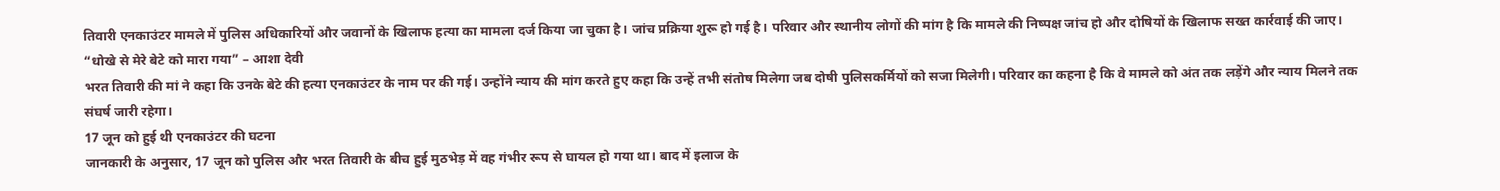तिवारी एनकाउंटर मामले में पुलिस अधिकारियों और जवानों के खिलाफ हत्या का मामला दर्ज किया जा चुका है। जांच प्रक्रिया शुरू हो गई है। परिवार और स्थानीय लोगों की मांग है कि मामले की निष्पक्ष जांच हो और दोषियों के खिलाफ सख्त कार्रवाई की जाए।
“धोखे से मेरे बेटे को मारा गया” – आशा देवी
भरत तिवारी की मां ने कहा कि उनके बेटे की हत्या एनकाउंटर के नाम पर की गई। उन्होंने न्याय की मांग करते हुए कहा कि उन्हें तभी संतोष मिलेगा जब दोषी पुलिसकर्मियों को सजा मिलेगी। परिवार का कहना है कि वे मामले को अंत तक लड़ेंगे और न्याय मिलने तक संघर्ष जारी रहेगा।
17 जून को हुई थी एनकाउंटर की घटना
जानकारी के अनुसार, 17 जून को पुलिस और भरत तिवारी के बीच हुई मुठभेड़ में वह गंभीर रूप से घायल हो गया था। बाद में इलाज के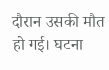दौरान उसकी मौत हो गई। घटना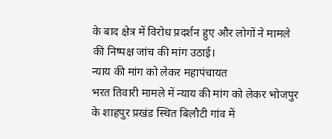के बाद क्षेत्र में विरोध प्रदर्शन हुए और लोगों ने मामले की निष्पक्ष जांच की मांग उठाई।
न्याय की मांग को लेकर महापंचायत
भरत तिवारी मामले में न्याय की मांग को लेकर भोजपुर के शाहपुर प्रखंड स्थित बिलौटी गांव में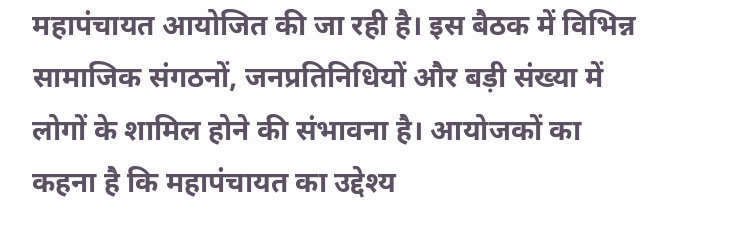महापंचायत आयोजित की जा रही है। इस बैठक में विभिन्न सामाजिक संगठनों, जनप्रतिनिधियों और बड़ी संख्या में लोगों के शामिल होने की संभावना है। आयोजकों का कहना है कि महापंचायत का उद्देश्य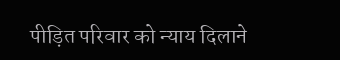पीड़ित परिवार को न्याय दिलाने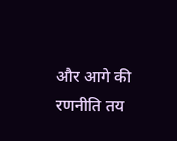और आगे की रणनीति तय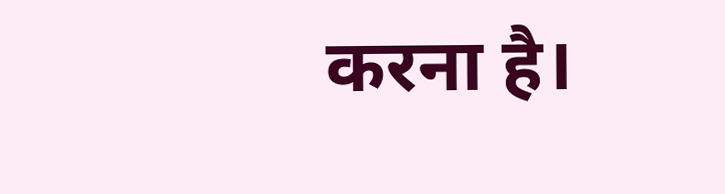करना है।